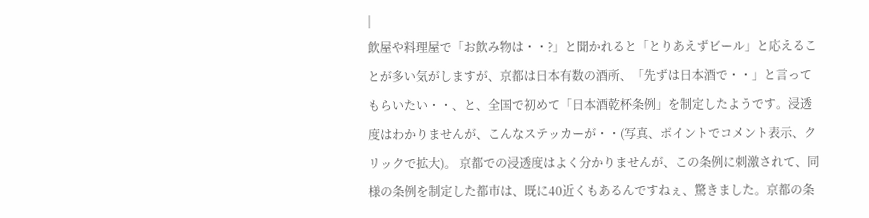|
飲屋や料理屋で「お飲み物は・・?」と聞かれると「とりあえずビール」と応えることが多い気がしますが、京都は日本有数の酒所、「先ずは日本酒で・・」と言ってもらいたい・・、と、全国で初めて「日本酒乾杯条例」を制定したようです。浸透度はわかりませんが、こんなステッカーが・・(写真、ポイントでコメント表示、クリックで拡大)。 京都での浸透度はよく分かりませんが、この条例に刺激されて、同様の条例を制定した都市は、既に40近くもあるんですねぇ、驚きました。京都の条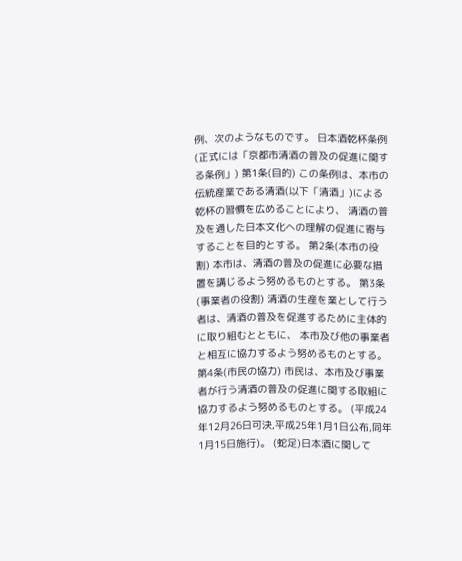例、次のようなものです。 日本酒乾杯条例(正式には「京都市清酒の普及の促進に関する条例」) 第1条(目的) この条例は、本市の伝統産業である清酒(以下「清酒」)による乾杯の習慣を広めることにより、 清酒の普及を通した日本文化への理解の促進に寄与することを目的とする。 第2条(本市の役割) 本市は、清酒の普及の促進に必要な措置を講じるよう努めるものとする。 第3条(事業者の役割) 清酒の生産を業として行う者は、清酒の普及を促進するために主体的に取り組むとともに、 本市及び他の事業者と相互に協力するよう努めるものとする。 第4条(市民の協力) 市民は、本市及び事業者が行う清酒の普及の促進に関する取組に協力するよう努めるものとする。 (平成24年12月26日可決,平成25年1月1日公布,同年1月15日施行)。 (蛇足)日本酒に関して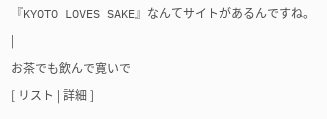『KYOTO LOVES SAKE』なんてサイトがあるんですね。
|
お茶でも飲んで寛いで
[ リスト | 詳細 ]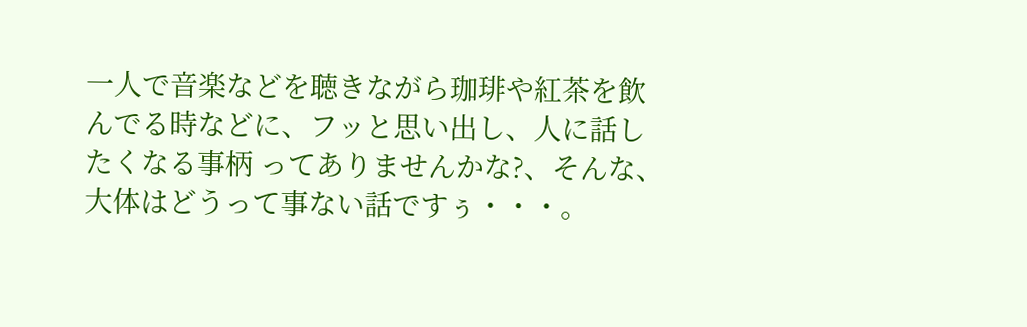一人で音楽などを聴きながら珈琲や紅茶を飲んでる時などに、フッと思い出し、人に話したくなる事柄 ってありませんかな?、そんな、大体はどうって事ない話ですぅ・・・。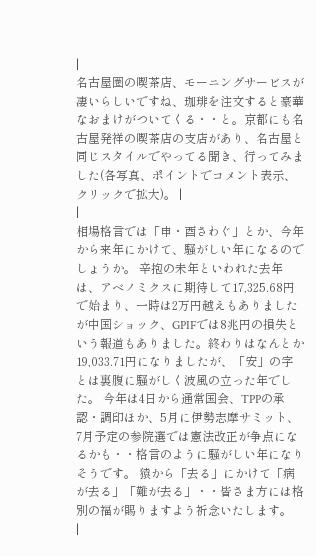|
名古屋圏の喫茶店、モーニングサービスが凄いらしいですね、珈琲を注文すると豪華なおまけがついてくる・・と。京都にも名古屋発祥の喫茶店の支店があり、名古屋と同じスタイルでやってる聞き、行ってみました(各写真、ポイントでコメント表示、クリックで拡大)。 |
|
相場格言では「申・酉さわぐ」とか、今年から来年にかけて、騒がしい年になるのでしょうか。 辛抱の未年といわれた去年は、アベノミクスに期待して17,325.68円で始まり、一時は2万円越えもありましたが中国ショック、GPIFでは8兆円の損失という報道もありました。終わりはなんとか19,033.71円になりましたが、「安」の字とは裏腹に騒がしく波風の立った年でした。 今年は4日から通常国会、TPPの承認・調印ほか、5月に伊勢志摩サミット、7月予定の参院選では憲法改正が争点になるかも・・格言のように騒がしい年になりそうです。 猿から「去る」にかけて「病が去る」「難が去る」・・皆さま方には格別の福が賜りますよう祈念いたします。
|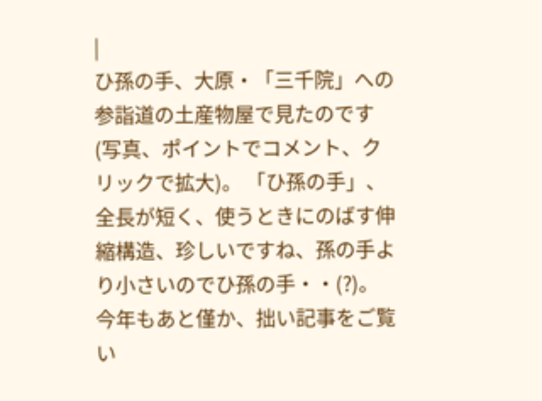|
ひ孫の手、大原・「三千院」への参詣道の土産物屋で見たのです(写真、ポイントでコメント、クリックで拡大)。 「ひ孫の手」、全長が短く、使うときにのばす伸縮構造、珍しいですね、孫の手より小さいのでひ孫の手・・(?)。 今年もあと僅か、拙い記事をご覧い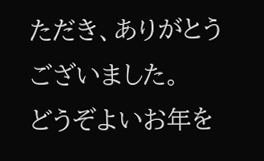ただき、ありがとうございました。
どうぞよいお年を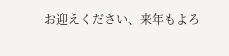お迎えください、来年もよろ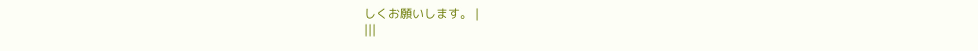しくお願いします。 |
|||